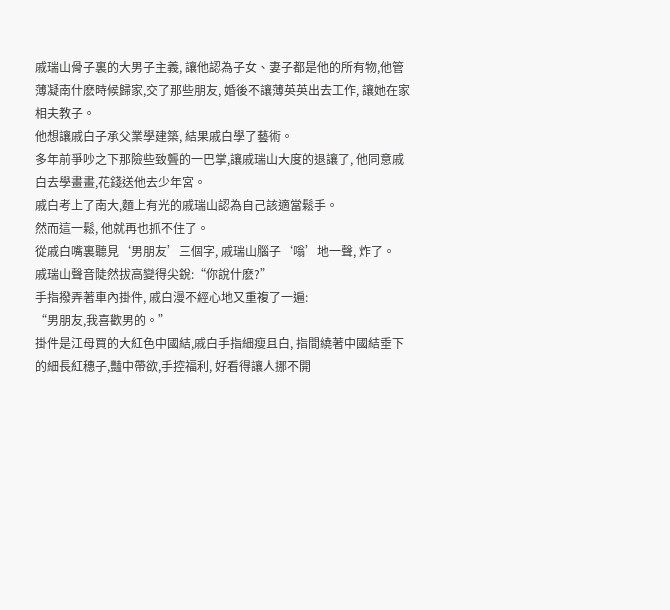戚瑞山骨子裏的大男子主義, 讓他認為子女、妻子都是他的所有物,他管薄凝南什麽時候歸家,交了那些朋友, 婚後不讓薄英英出去工作, 讓她在家相夫教子。
他想讓戚白子承父業學建築, 結果戚白學了藝術。
多年前爭吵之下那險些致聾的一巴掌,讓戚瑞山大度的退讓了, 他同意戚白去學畫畫,花錢送他去少年宮。
戚白考上了南大,麵上有光的戚瑞山認為自己該適當鬆手。
然而這一鬆, 他就再也抓不住了。
從戚白嘴裏聽見‘男朋友’三個字, 戚瑞山腦子‘嗡’地一聲, 炸了。
戚瑞山聲音陡然拔高變得尖銳:“你說什麽?”
手指撥弄著車內掛件, 戚白漫不經心地又重複了一遍:
“男朋友,我喜歡男的。”
掛件是江母買的大紅色中國結,戚白手指細瘦且白, 指間繞著中國結垂下的細長紅穗子,豔中帶欲,手控福利, 好看得讓人挪不開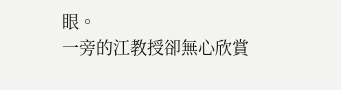眼。
一旁的江教授卻無心欣賞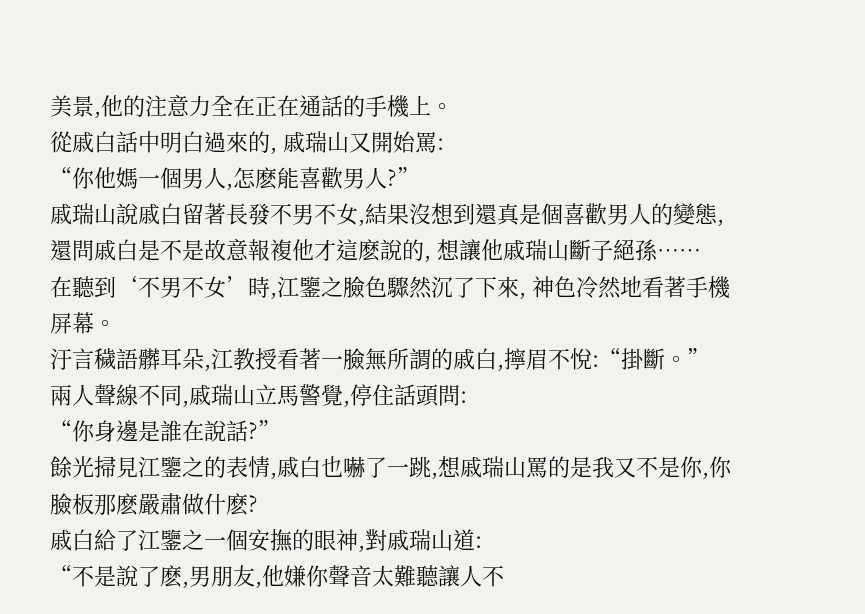美景,他的注意力全在正在通話的手機上。
從戚白話中明白過來的, 戚瑞山又開始罵:
“你他媽一個男人,怎麽能喜歡男人?”
戚瑞山說戚白留著長發不男不女,結果沒想到還真是個喜歡男人的變態, 還問戚白是不是故意報複他才這麽說的, 想讓他戚瑞山斷子絕孫……
在聽到‘不男不女’時,江鑒之臉色驟然沉了下來, 神色冷然地看著手機屏幕。
汙言穢語髒耳朵,江教授看著一臉無所謂的戚白,擰眉不悅:“掛斷。”
兩人聲線不同,戚瑞山立馬警覺,停住話頭問:
“你身邊是誰在說話?”
餘光掃見江鑒之的表情,戚白也嚇了一跳,想戚瑞山罵的是我又不是你,你臉板那麽嚴肅做什麽?
戚白給了江鑒之一個安撫的眼神,對戚瑞山道:
“不是說了麽,男朋友,他嫌你聲音太難聽讓人不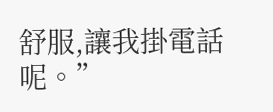舒服,讓我掛電話呢。”